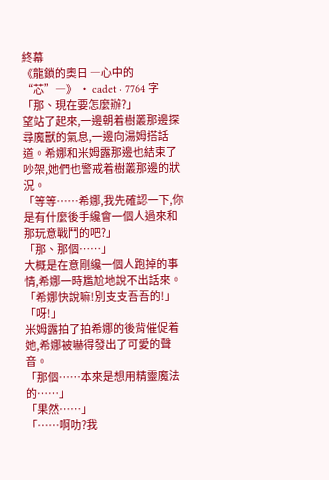終幕
《龍鎖的奧日 ―心中的“芯”―》 · cadet · 7764 字
「那、現在要怎麼辦?」
望站了起來,一邊朝着樹叢那邊探尋魔獸的氣息,一邊向湯姆搭話道。希娜和米姆露那邊也結束了吵架,她們也警戒着樹叢那邊的狀況。
「等等……希娜,我先確認一下,你是有什麼後手纔會一個人過來和那玩意戰鬥的吧?」
「那、那個……」
大概是在意剛纔一個人跑掉的事情,希娜一時尷尬地說不出話來。
「希娜快說嘛!別支支吾吾的!」
「呀!」
米姆露拍了拍希娜的後背催促着她,希娜被嚇得發出了可愛的聲音。
「那個……本來是想用精靈魔法的……」
「果然……」
「……啊叻?我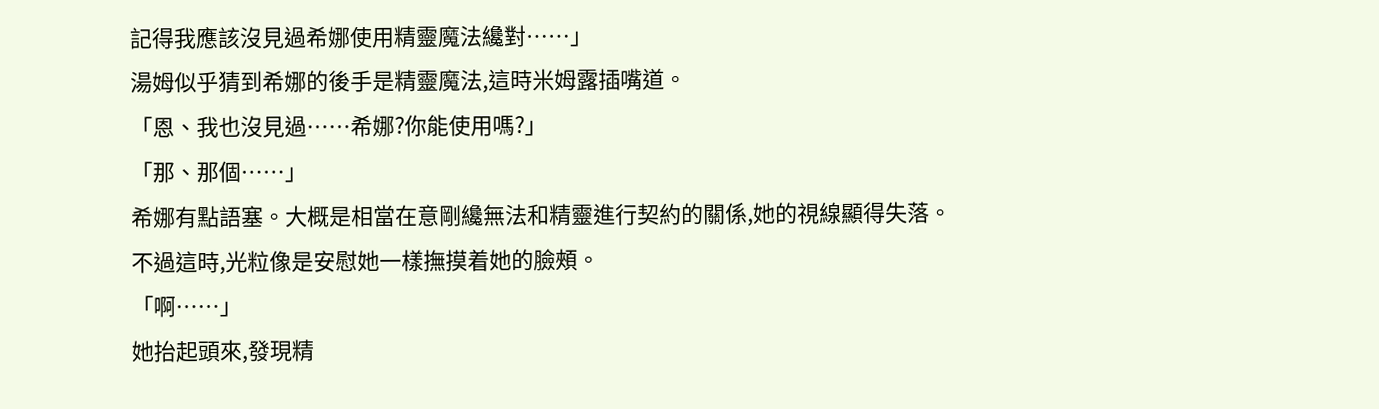記得我應該沒見過希娜使用精靈魔法纔對……」
湯姆似乎猜到希娜的後手是精靈魔法,這時米姆露插嘴道。
「恩、我也沒見過……希娜?你能使用嗎?」
「那、那個……」
希娜有點語塞。大概是相當在意剛纔無法和精靈進行契約的關係,她的視線顯得失落。
不過這時,光粒像是安慰她一樣撫摸着她的臉頰。
「啊……」
她抬起頭來,發現精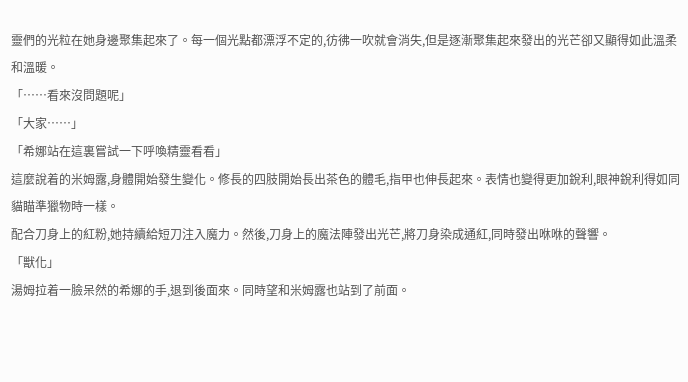靈們的光粒在她身邊聚集起來了。每一個光點都漂浮不定的,彷彿一吹就會消失,但是逐漸聚集起來發出的光芒卻又顯得如此溫柔和溫暖。
「……看來沒問題呢」
「大家……」
「希娜站在這裏嘗試一下呼喚精靈看看」
這麼說着的米姆露,身體開始發生變化。修長的四肢開始長出茶色的體毛,指甲也伸長起來。表情也變得更加銳利,眼神銳利得如同貓瞄準獵物時一樣。
配合刀身上的紅粉,她持續給短刀注入魔力。然後,刀身上的魔法陣發出光芒,將刀身染成通紅,同時發出咻咻的聲響。
「獣化」
湯姆拉着一臉呆然的希娜的手,退到後面來。同時望和米姆露也站到了前面。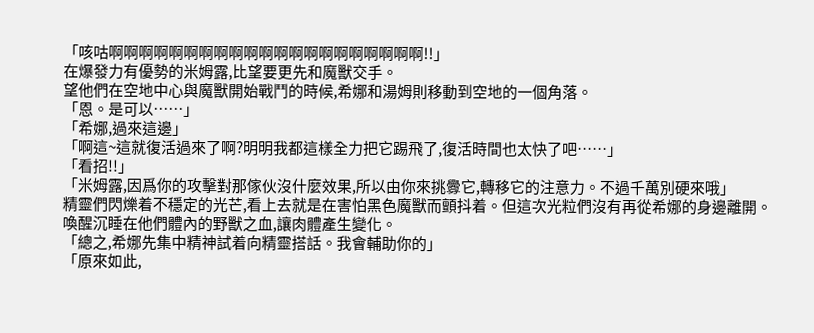「咳咕啊啊啊啊啊啊啊啊啊啊啊啊啊啊啊啊啊啊啊啊啊!!」
在爆發力有優勢的米姆露,比望要更先和魔獸交手。
望他們在空地中心與魔獸開始戰鬥的時候,希娜和湯姆則移動到空地的一個角落。
「恩。是可以……」
「希娜,過來這邊」
「啊這~這就復活過來了啊?明明我都這樣全力把它踢飛了,復活時間也太快了吧……」
「看招!!」
「米姆露,因爲你的攻擊對那傢伙沒什麼效果,所以由你來挑釁它,轉移它的注意力。不過千萬別硬來哦」
精靈們閃爍着不穩定的光芒,看上去就是在害怕黑色魔獸而顫抖着。但這次光粒們沒有再從希娜的身邊離開。
喚醒沉睡在他們體內的野獸之血,讓肉體產生變化。
「總之,希娜先集中精神試着向精靈搭話。我會輔助你的」
「原來如此,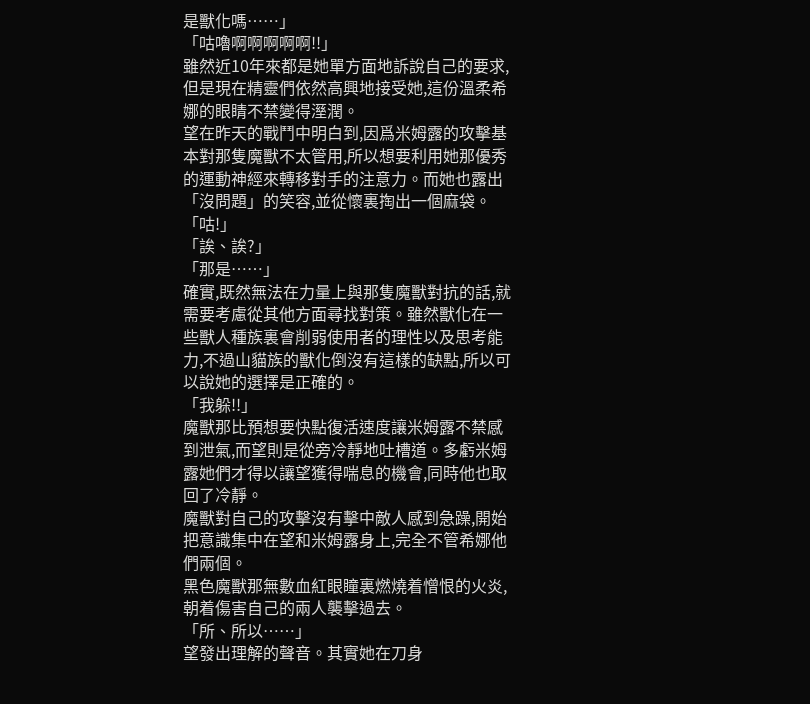是獸化嗎……」
「咕嚕啊啊啊啊啊!!」
雖然近10年來都是她單方面地訴說自己的要求,但是現在精靈們依然高興地接受她,這份溫柔希娜的眼睛不禁變得溼潤。
望在昨天的戰鬥中明白到,因爲米姆露的攻擊基本對那隻魔獸不太管用,所以想要利用她那優秀的運動神經來轉移對手的注意力。而她也露出「沒問題」的笑容,並從懷裏掏出一個麻袋。
「咕!」
「誒、誒?」
「那是……」
確實,既然無法在力量上與那隻魔獸對抗的話,就需要考慮從其他方面尋找對策。雖然獸化在一些獸人種族裏會削弱使用者的理性以及思考能力,不過山貓族的獸化倒沒有這樣的缺點,所以可以說她的選擇是正確的。
「我躲!!」
魔獸那比預想要快點復活速度讓米姆露不禁感到泄氣,而望則是從旁冷靜地吐槽道。多虧米姆露她們才得以讓望獲得喘息的機會,同時他也取回了冷靜。
魔獸對自己的攻擊沒有擊中敵人感到急躁,開始把意識集中在望和米姆露身上,完全不管希娜他們兩個。
黑色魔獸那無數血紅眼瞳裏燃燒着憎恨的火炎,朝着傷害自己的兩人襲擊過去。
「所、所以……」
望發出理解的聲音。其實她在刀身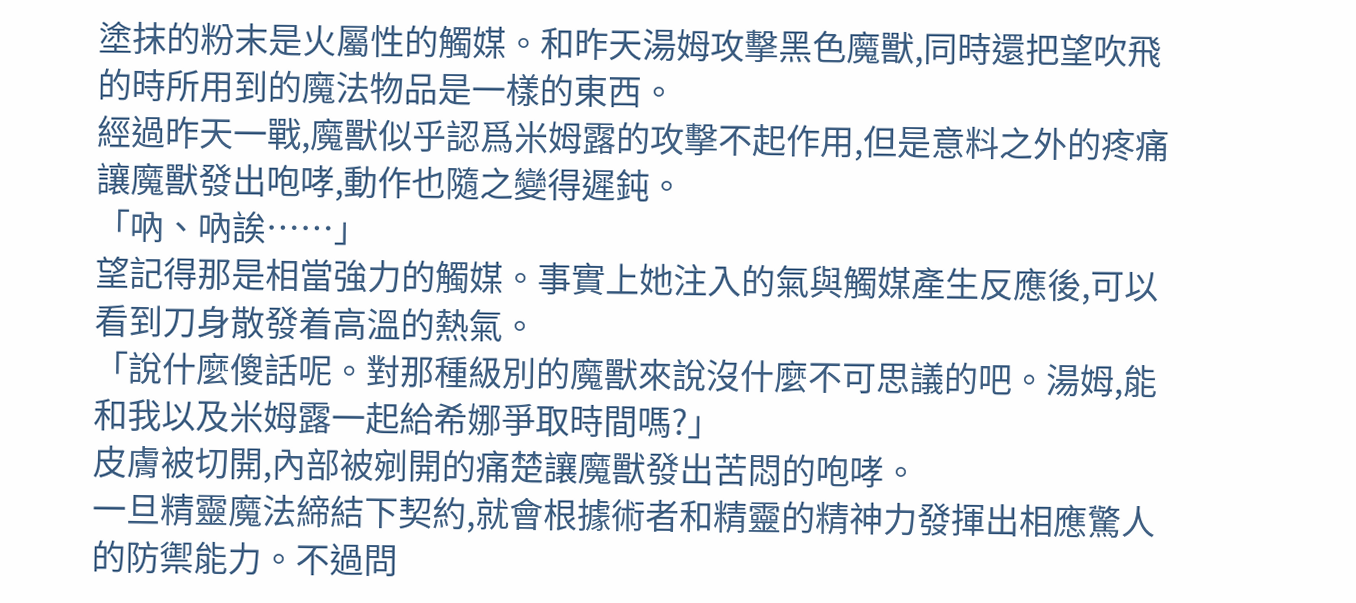塗抹的粉末是火屬性的觸媒。和昨天湯姆攻擊黑色魔獸,同時還把望吹飛的時所用到的魔法物品是一樣的東西。
經過昨天一戰,魔獸似乎認爲米姆露的攻擊不起作用,但是意料之外的疼痛讓魔獸發出咆哮,動作也隨之變得遲鈍。
「吶、吶誒……」
望記得那是相當強力的觸媒。事實上她注入的氣與觸媒產生反應後,可以看到刀身散發着高溫的熱氣。
「說什麼傻話呢。對那種級別的魔獸來說沒什麼不可思議的吧。湯姆,能和我以及米姆露一起給希娜爭取時間嗎?」
皮膚被切開,內部被剜開的痛楚讓魔獸發出苦悶的咆哮。
一旦精靈魔法締結下契約,就會根據術者和精靈的精神力發揮出相應驚人的防禦能力。不過問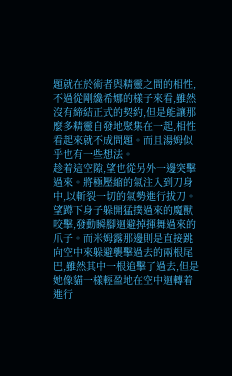題就在於術者與精靈之間的相性,不過從剛纔希娜的樣子來看,雖然沒有締結正式的契約,但是能讓那麼多精靈自發地聚集在一起,相性看起來就不成問題。而且湯姆似乎也有一些想法。
趁着這空隙,望也從另外一邊突擊過來。將極壓縮的氣注入到刀身中,以斬裂一切的氣勢進行拔刀。
望蹲下身子躲開猛撲過來的魔獸咬擊,發動瞬腳迴避掉揮舞過來的爪子。而米姆露那邊則是直接跳向空中來躲避襲擊過去的兩根尾巴,雖然其中一根追擊了過去,但是她像貓一樣輕盈地在空中迴轉着進行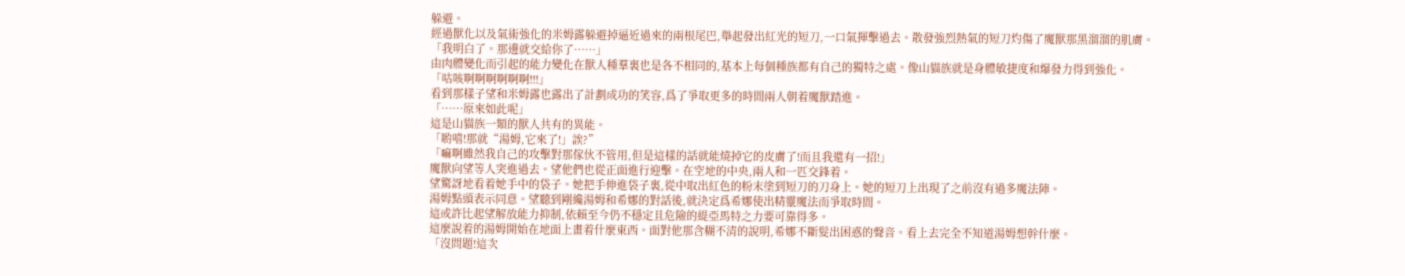躲避。
經過獸化以及氣術強化的米姆露躲避掉逼近過來的兩根尾巴,舉起發出紅光的短刀,一口氣揮擊過去。散發強烈熱氣的短刀灼傷了魔獸那黑溜溜的肌膚。
「我明白了。那邊就交給你了……」
由肉體變化而引起的能力變化在獸人種羣裏也是各不相同的,基本上每個種族都有自己的獨特之處。像山貓族就是身體敏捷度和爆發力得到強化。
「咕咳啊啊啊啊啊啊!!!」
看到那樣子望和米姆露也露出了計劃成功的笑容,爲了爭取更多的時間兩人朝着魔獸踏進。
「……原來如此呢」
這是山貓族一類的獸人共有的異能。
「喲嘻!那就“湯姆,它來了!」誒?”
「嘛啊雖然我自己的攻擊對那傢伙不管用,但是這樣的話就能燒掉它的皮膚了!而且我還有一招!」
魔獸向望等人突進過去。望他們也從正面進行迎擊。在空地的中央,兩人和一匹交鋒着。
望驚訝地看着她手中的袋子。她把手伸進袋子裏,從中取出紅色的粉末塗到短刀的刀身上。她的短刀上出現了之前沒有過多魔法陣。
湯姆點頭表示同意。望聽到剛纔湯姆和希娜的對話後,就決定爲希娜使出精靈魔法而爭取時間。
這或許比起望解放能力抑制,依賴至今仍不穩定且危險的緹亞馬特之力要可靠得多。
這麼說着的湯姆開始在地面上畫着什麼東西。面對他那含糊不清的說明,希娜不斷髮出困惑的聲音。看上去完全不知道湯姆想幹什麼。
「沒問題!這次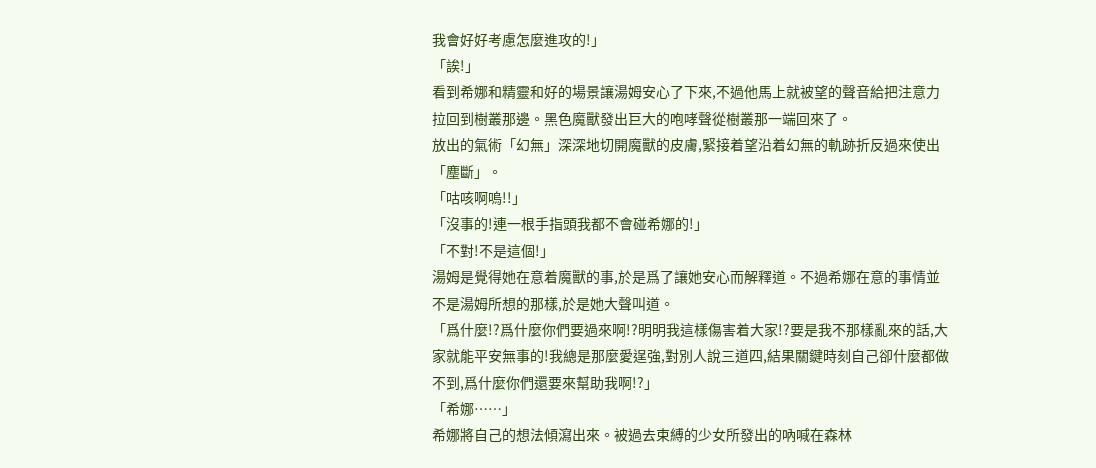我會好好考慮怎麼進攻的!」
「誒!」
看到希娜和精靈和好的場景讓湯姆安心了下來,不過他馬上就被望的聲音給把注意力拉回到樹叢那邊。黑色魔獸發出巨大的咆哮聲從樹叢那一端回來了。
放出的氣術「幻無」深深地切開魔獸的皮膚,緊接着望沿着幻無的軌跡折反過來使出「塵斷」。
「咕咳啊嗚!!」
「沒事的!連一根手指頭我都不會碰希娜的!」
「不對!不是這個!」
湯姆是覺得她在意着魔獸的事,於是爲了讓她安心而解釋道。不過希娜在意的事情並不是湯姆所想的那樣,於是她大聲叫道。
「爲什麼!?爲什麼你們要過來啊!?明明我這樣傷害着大家!?要是我不那樣亂來的話,大家就能平安無事的!我總是那麼愛逞強,對別人說三道四,結果關鍵時刻自己卻什麼都做不到,爲什麼你們還要來幫助我啊!?」
「希娜……」
希娜將自己的想法傾瀉出來。被過去束縛的少女所發出的吶喊在森林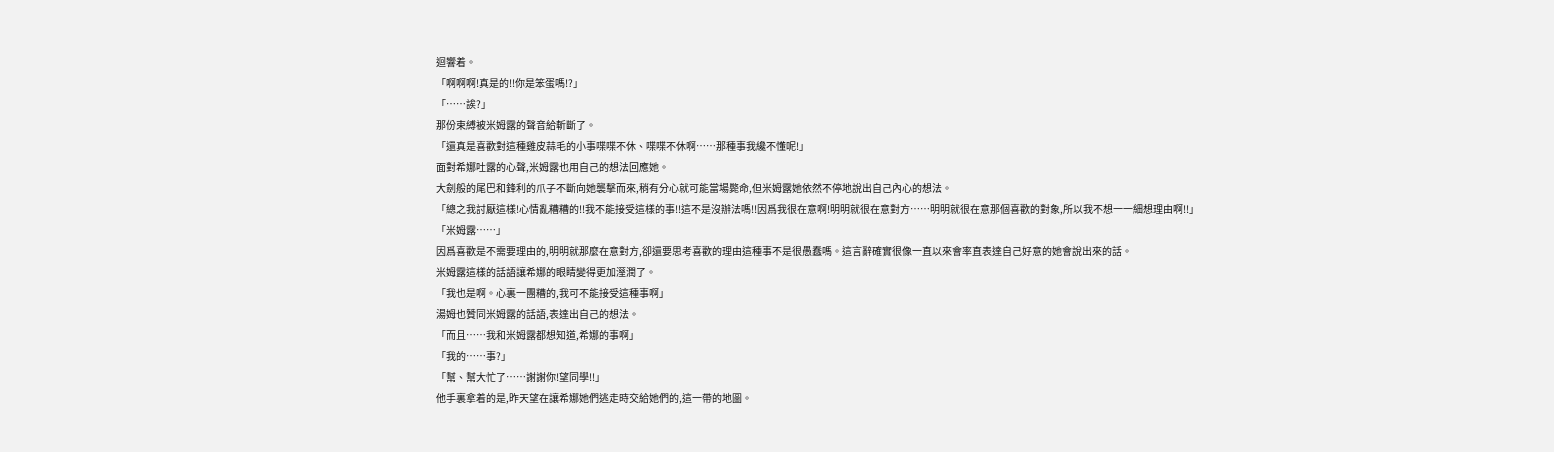迴響着。
「啊啊啊!真是的!!你是笨蛋嗎!?」
「……誒?」
那份束縛被米姆露的聲音給斬斷了。
「還真是喜歡對這種雞皮蒜毛的小事喋喋不休、喋喋不休啊……那種事我纔不懂呢!」
面對希娜吐露的心聲,米姆露也用自己的想法回應她。
大劍般的尾巴和鋒利的爪子不斷向她襲擊而來,稍有分心就可能當場斃命,但米姆露她依然不停地說出自己內心的想法。
「總之我討厭這樣!心情亂糟糟的!!我不能接受這樣的事!!這不是沒辦法嗎!!因爲我很在意啊!明明就很在意對方……明明就很在意那個喜歡的對象,所以我不想一一細想理由啊!!」
「米姆露……」
因爲喜歡是不需要理由的,明明就那麼在意對方,卻還要思考喜歡的理由這種事不是很愚蠢嗎。這言辭確實很像一直以來會率直表達自己好意的她會說出來的話。
米姆露這樣的話語讓希娜的眼睛變得更加溼潤了。
「我也是啊。心裏一團糟的,我可不能接受這種事啊」
湯姆也贊同米姆露的話語,表達出自己的想法。
「而且……我和米姆露都想知道,希娜的事啊」
「我的……事?」
「幫、幫大忙了……謝謝你!望同學!!」
他手裏拿着的是,昨天望在讓希娜她們逃走時交給她們的,這一帶的地圖。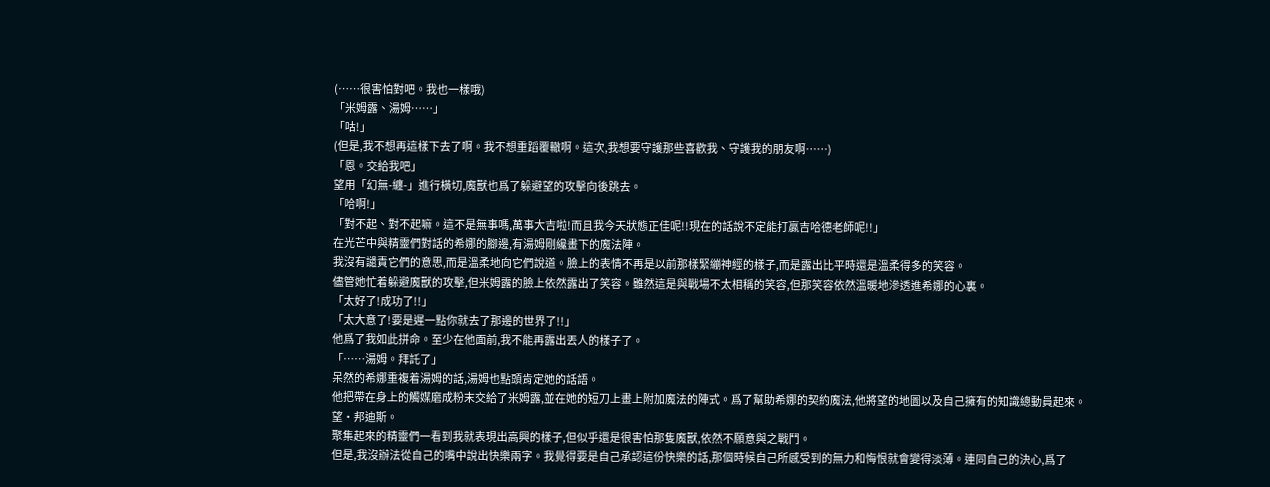(……很害怕對吧。我也一樣哦)
「米姆露、湯姆……」
「咕!」
(但是,我不想再這樣下去了啊。我不想重蹈覆轍啊。這次,我想要守護那些喜歡我、守護我的朋友啊……)
「恩。交給我吧」
望用「幻無-纏-」進行橫切,魔獸也爲了躲避望的攻擊向後跳去。
「哈啊!」
「對不起、對不起嘛。這不是無事嗎,萬事大吉啦!而且我今天狀態正佳呢!!現在的話說不定能打贏吉哈德老師呢!!」
在光芒中與精靈們對話的希娜的腳邊,有湯姆剛纔畫下的魔法陣。
我沒有譴責它們的意思,而是溫柔地向它們說道。臉上的表情不再是以前那樣緊繃神經的樣子,而是露出比平時還是溫柔得多的笑容。
儘管她忙着躲避魔獸的攻擊,但米姆露的臉上依然露出了笑容。雖然這是與戰場不太相稱的笑容,但那笑容依然溫暖地滲透進希娜的心裏。
「太好了!成功了!!」
「太大意了!要是遲一點你就去了那邊的世界了!!」
他爲了我如此拼命。至少在他面前,我不能再露出丟人的樣子了。
「……湯姆。拜託了」
呆然的希娜重複着湯姆的話,湯姆也點頭肯定她的話語。
他把帶在身上的觸媒磨成粉末交給了米姆露,並在她的短刀上畫上附加魔法的陣式。爲了幫助希娜的契約魔法,他將望的地圖以及自己擁有的知識總動員起來。
望・邦迪斯。
聚集起來的精靈們一看到我就表現出高興的樣子,但似乎還是很害怕那隻魔獸,依然不願意與之戰鬥。
但是,我沒辦法從自己的嘴中說出快樂兩字。我覺得要是自己承認這份快樂的話,那個時候自己所感受到的無力和悔恨就會變得淡薄。連同自己的決心,爲了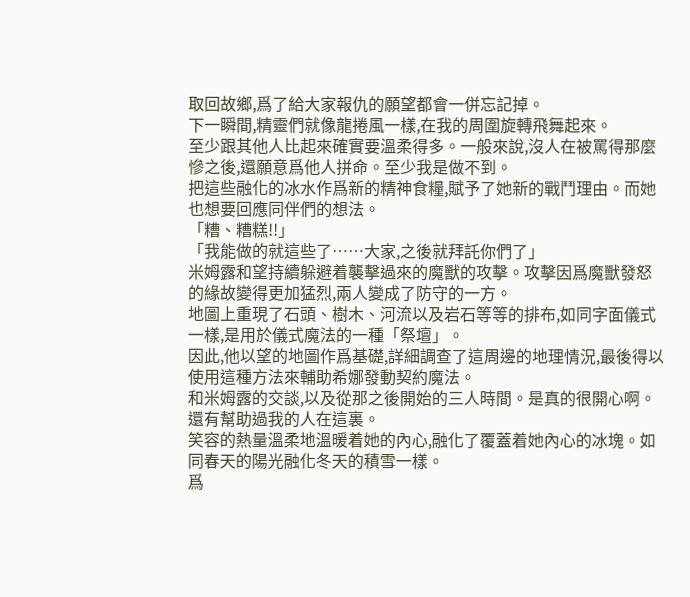取回故鄉,爲了給大家報仇的願望都會一併忘記掉。
下一瞬間,精靈們就像龍捲風一樣,在我的周圍旋轉飛舞起來。
至少跟其他人比起來確實要溫柔得多。一般來說,沒人在被罵得那麼慘之後,還願意爲他人拼命。至少我是做不到。
把這些融化的冰水作爲新的精神食糧,賦予了她新的戰鬥理由。而她也想要回應同伴們的想法。
「糟、糟糕!!」
「我能做的就這些了……大家,之後就拜託你們了」
米姆露和望持續躲避着襲擊過來的魔獸的攻擊。攻擊因爲魔獸發怒的緣故變得更加猛烈,兩人變成了防守的一方。
地圖上重現了石頭、樹木、河流以及岩石等等的排布,如同字面儀式一樣,是用於儀式魔法的一種「祭壇」。
因此,他以望的地圖作爲基礎,詳細調查了這周邊的地理情況,最後得以使用這種方法來輔助希娜發動契約魔法。
和米姆露的交談,以及從那之後開始的三人時間。是真的很開心啊。
還有幫助過我的人在這裏。
笑容的熱量溫柔地溫暖着她的內心,融化了覆蓋着她內心的冰塊。如同春天的陽光融化冬天的積雪一樣。
爲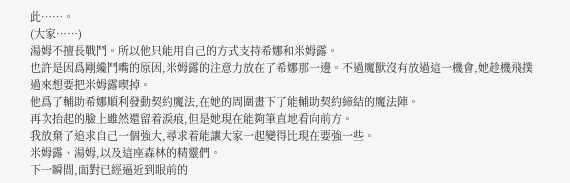此……。
(大家……)
湯姆不擅長戰鬥。所以他只能用自己的方式支持希娜和米姆露。
也許是因爲剛纔鬥嘴的原因,米姆露的注意力放在了希娜那一邊。不過魔獸沒有放過這一機會,她趁機飛撲過來想要把米姆露喫掉。
他爲了輔助希娜順利發動契約魔法,在她的周圍畫下了能輔助契約締結的魔法陣。
再次抬起的臉上雖然還留着淚痕,但是她現在能夠筆直地看向前方。
我放棄了追求自己一個強大,尋求着能讓大家一起變得比現在要強一些。
米姆露、湯姆,以及這座森林的精靈們。
下一瞬間,面對已經逼近到眼前的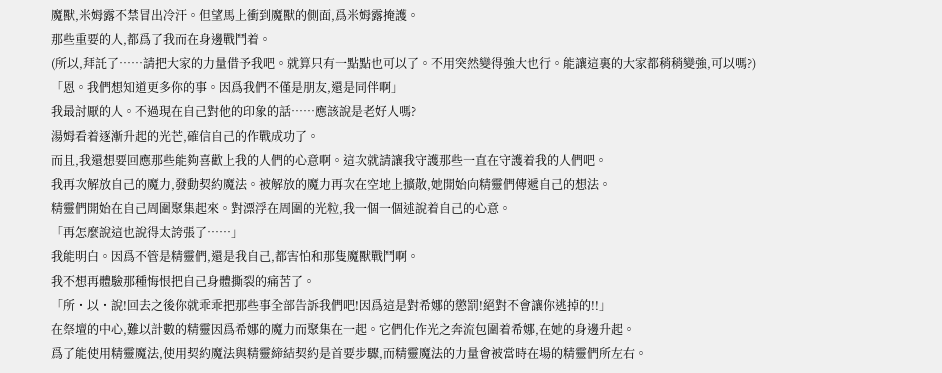魔獸,米姆露不禁冒出冷汗。但望馬上衝到魔獸的側面,爲米姆露掩護。
那些重要的人,都爲了我而在身邊戰鬥着。
(所以,拜託了……請把大家的力量借予我吧。就算只有一點點也可以了。不用突然變得強大也行。能讓這裏的大家都稍稍變強,可以嗎?)
「恩。我們想知道更多你的事。因爲我們不僅是朋友,還是同伴啊」
我最討厭的人。不過現在自己對他的印象的話……應該說是老好人嗎?
湯姆看着逐漸升起的光芒,確信自己的作戰成功了。
而且,我還想要回應那些能夠喜歡上我的人們的心意啊。這次就請讓我守護那些一直在守護着我的人們吧。
我再次解放自己的魔力,發動契約魔法。被解放的魔力再次在空地上擴散,她開始向精靈們傳遞自己的想法。
精靈們開始在自己周圍聚集起來。對漂浮在周圍的光粒,我一個一個述說着自己的心意。
「再怎麼說這也說得太誇張了……」
我能明白。因爲不管是精靈們,還是我自己,都害怕和那隻魔獸戰鬥啊。
我不想再體驗那種悔恨把自己身體撕裂的痛苦了。
「所・以・說!回去之後你就乖乖把那些事全部告訴我們吧!因爲這是對希娜的懲罰!絕對不會讓你逃掉的!!」
在祭壇的中心,難以計數的精靈因爲希娜的魔力而聚集在一起。它們化作光之奔流包圍着希娜,在她的身邊升起。
爲了能使用精靈魔法,使用契約魔法與精靈締結契約是首要步驟,而精靈魔法的力量會被當時在場的精靈們所左右。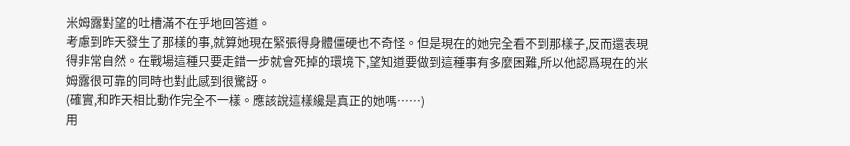米姆露對望的吐槽滿不在乎地回答道。
考慮到昨天發生了那樣的事,就算她現在緊張得身體僵硬也不奇怪。但是現在的她完全看不到那樣子,反而還表現得非常自然。在戰場這種只要走錯一步就會死掉的環境下,望知道要做到這種事有多麼困難,所以他認爲現在的米姆露很可靠的同時也對此感到很驚訝。
(確實,和昨天相比動作完全不一樣。應該說這樣纔是真正的她嗎……)
用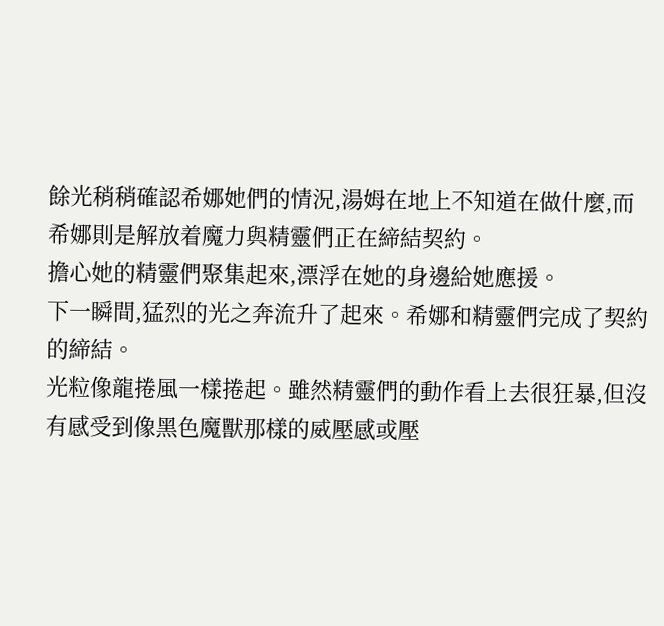餘光稍稍確認希娜她們的情況,湯姆在地上不知道在做什麼,而希娜則是解放着魔力與精靈們正在締結契約。
擔心她的精靈們聚集起來,漂浮在她的身邊給她應援。
下一瞬間,猛烈的光之奔流升了起來。希娜和精靈們完成了契約的締結。
光粒像龍捲風一樣捲起。雖然精靈們的動作看上去很狂暴,但沒有感受到像黑色魔獸那樣的威壓感或壓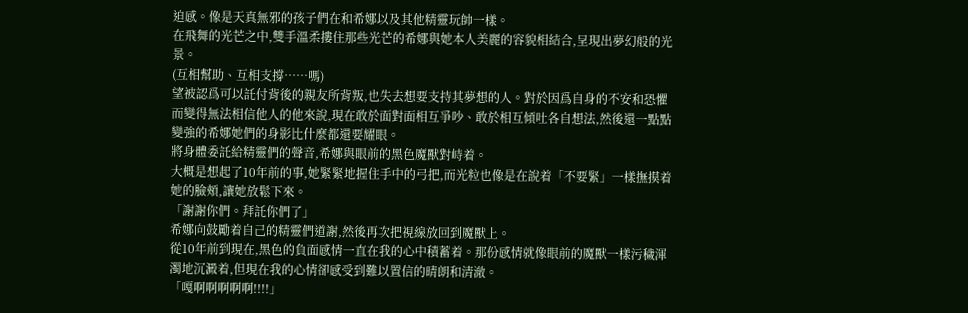迫感。像是天真無邪的孩子們在和希娜以及其他精靈玩帥一樣。
在飛舞的光芒之中,雙手溫柔摟住那些光芒的希娜與她本人美麗的容貌相結合,呈現出夢幻般的光景。
(互相幫助、互相支撐……嗎)
望被認爲可以託付背後的親友所背叛,也失去想要支持其夢想的人。對於因爲自身的不安和恐懼而變得無法相信他人的他來說,現在敢於面對面相互爭吵、敢於相互傾吐各自想法,然後還一點點變強的希娜她們的身影比什麼都還要耀眼。
將身體委託給精靈們的聲音,希娜與眼前的黑色魔獸對峙着。
大概是想起了10年前的事,她緊緊地握住手中的弓把,而光粒也像是在說着「不要緊」一樣撫摸着她的臉頰,讓她放鬆下來。
「謝謝你們。拜託你們了」
希娜向鼓勵着自己的精靈們道謝,然後再次把視線放回到魔獸上。
從10年前到現在,黑色的負面感情一直在我的心中積蓄着。那份感情就像眼前的魔獸一樣污穢渾濁地沉澱着,但現在我的心情卻感受到難以置信的晴朗和清澈。
「嘎啊啊啊啊啊!!!!」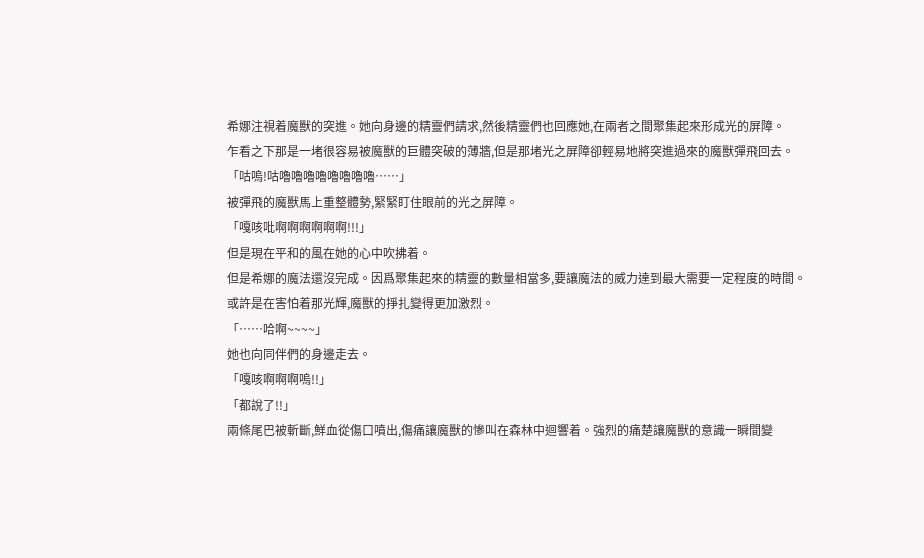希娜注視着魔獸的突進。她向身邊的精靈們請求,然後精靈們也回應她,在兩者之間聚集起來形成光的屏障。
乍看之下那是一堵很容易被魔獸的巨體突破的薄牆,但是那堵光之屏障卻輕易地將突進過來的魔獸彈飛回去。
「咕嗚!咕嚕嚕嚕嚕嚕嚕嚕嚕……」
被彈飛的魔獸馬上重整體勢,緊緊盯住眼前的光之屏障。
「嘎咳吡啊啊啊啊啊啊!!!」
但是現在平和的風在她的心中吹拂着。
但是希娜的魔法還沒完成。因爲聚集起來的精靈的數量相當多,要讓魔法的威力達到最大需要一定程度的時間。
或許是在害怕着那光輝,魔獸的掙扎變得更加激烈。
「……哈啊~~~~」
她也向同伴們的身邊走去。
「嘎咳啊啊啊嗚!!」
「都說了!!」
兩條尾巴被斬斷,鮮血從傷口噴出,傷痛讓魔獸的慘叫在森林中迴響着。強烈的痛楚讓魔獸的意識一瞬間變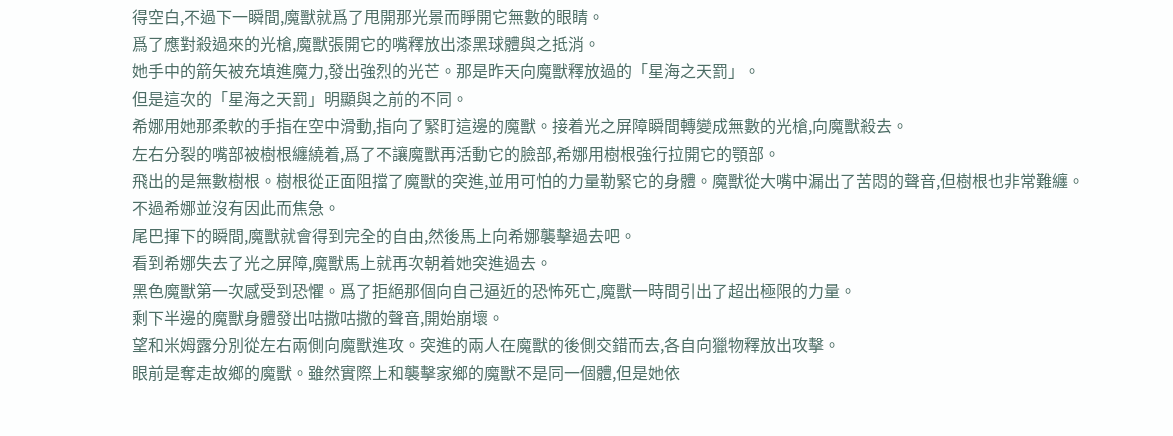得空白,不過下一瞬間,魔獸就爲了甩開那光景而睜開它無數的眼睛。
爲了應對殺過來的光槍,魔獸張開它的嘴釋放出漆黑球體與之抵消。
她手中的箭矢被充填進魔力,發出強烈的光芒。那是昨天向魔獸釋放過的「星海之天罰」。
但是這次的「星海之天罰」明顯與之前的不同。
希娜用她那柔軟的手指在空中滑動,指向了緊盯這邊的魔獸。接着光之屏障瞬間轉變成無數的光槍,向魔獸殺去。
左右分裂的嘴部被樹根纏繞着,爲了不讓魔獸再活動它的臉部,希娜用樹根強行拉開它的顎部。
飛出的是無數樹根。樹根從正面阻擋了魔獸的突進,並用可怕的力量勒緊它的身體。魔獸從大嘴中漏出了苦悶的聲音,但樹根也非常難纏。
不過希娜並沒有因此而焦急。
尾巴揮下的瞬間,魔獸就會得到完全的自由,然後馬上向希娜襲擊過去吧。
看到希娜失去了光之屏障,魔獸馬上就再次朝着她突進過去。
黑色魔獸第一次感受到恐懼。爲了拒絕那個向自己逼近的恐怖死亡,魔獸一時間引出了超出極限的力量。
剩下半邊的魔獸身體發出咕撒咕撒的聲音,開始崩壞。
望和米姆露分別從左右兩側向魔獸進攻。突進的兩人在魔獸的後側交錯而去,各自向獵物釋放出攻擊。
眼前是奪走故鄉的魔獸。雖然實際上和襲擊家鄉的魔獸不是同一個體,但是她依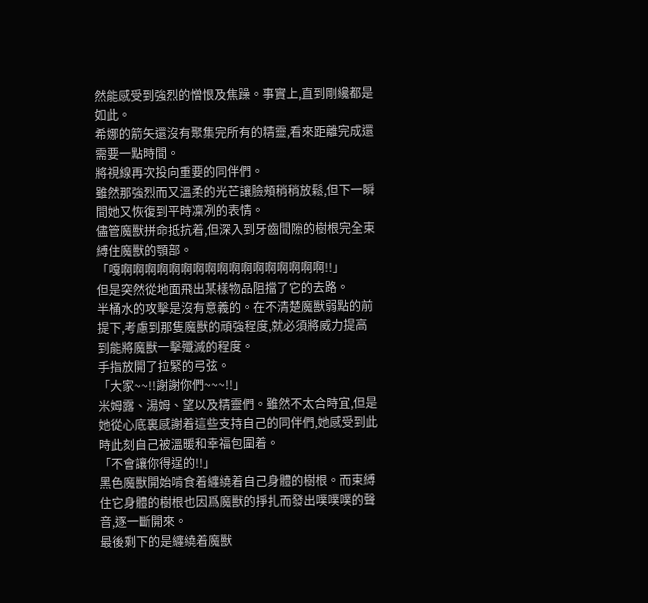然能感受到強烈的憎恨及焦躁。事實上,直到剛纔都是如此。
希娜的箭矢還沒有聚集完所有的精靈,看來距離完成還需要一點時間。
將視線再次投向重要的同伴們。
雖然那強烈而又溫柔的光芒讓臉頰稍稍放鬆,但下一瞬間她又恢復到平時凜冽的表情。
儘管魔獸拼命抵抗着,但深入到牙齒間隙的樹根完全束縛住魔獸的顎部。
「嘎啊啊啊啊啊啊啊啊啊啊啊啊啊啊啊啊啊!!」
但是突然從地面飛出某樣物品阻擋了它的去路。
半桶水的攻擊是沒有意義的。在不清楚魔獸弱點的前提下,考慮到那隻魔獸的頑強程度,就必須將威力提高到能將魔獸一擊殲滅的程度。
手指放開了拉緊的弓弦。
「大家~~!!謝謝你們~~~!!」
米姆露、湯姆、望以及精靈們。雖然不太合時宜,但是她從心底裏感謝着這些支持自己的同伴們,她感受到此時此刻自己被溫暖和幸福包圍着。
「不會讓你得逞的!!」
黑色魔獸開始啃食着纏繞着自己身體的樹根。而束縛住它身體的樹根也因爲魔獸的掙扎而發出噗噗噗的聲音,逐一斷開來。
最後剩下的是纏繞着魔獸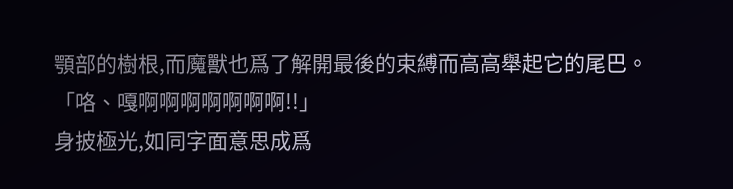顎部的樹根,而魔獸也爲了解開最後的束縛而高高舉起它的尾巴。
「咯、嘎啊啊啊啊啊啊啊!!」
身披極光,如同字面意思成爲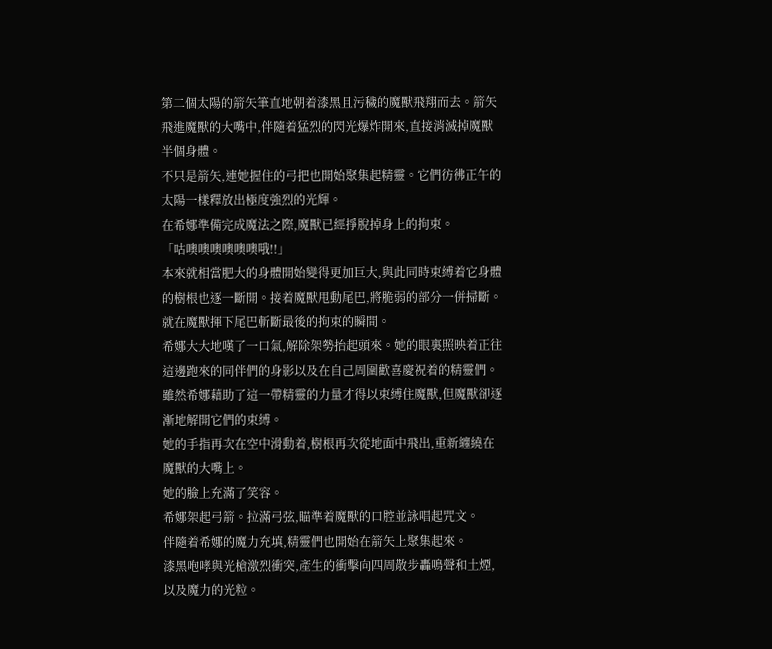第二個太陽的箭矢筆直地朝着漆黑且污穢的魔獸飛翔而去。箭矢飛進魔獸的大嘴中,伴隨着猛烈的閃光爆炸開來,直接消滅掉魔獸半個身體。
不只是箭矢,連她握住的弓把也開始聚集起精靈。它們彷彿正午的太陽一樣釋放出極度強烈的光輝。
在希娜準備完成魔法之際,魔獸已經掙脫掉身上的拘束。
「咕噢噢噢噢噢噢哦!!」
本來就相當肥大的身體開始變得更加巨大,與此同時束縛着它身體的樹根也逐一斷開。接着魔獸甩動尾巴,將脆弱的部分一併掃斷。
就在魔獸揮下尾巴斬斷最後的拘束的瞬間。
希娜大大地嘆了一口氣,解除架勢抬起頭來。她的眼裏照映着正往這邊跑來的同伴們的身影以及在自己周圍歡喜慶祝着的精靈們。
雖然希娜藉助了這一帶精靈的力量才得以束縛住魔獸,但魔獸卻逐漸地解開它們的束縛。
她的手指再次在空中滑動着,樹根再次從地面中飛出,重新纏繞在魔獸的大嘴上。
她的臉上充滿了笑容。
希娜架起弓箭。拉滿弓弦,瞄準着魔獸的口腔並詠唱起咒文。
伴隨着希娜的魔力充填,精靈們也開始在箭矢上聚集起來。
漆黑咆哮與光槍激烈衝突,產生的衝擊向四周散步轟鳴聲和土煙,以及魔力的光粒。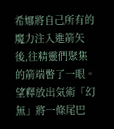希娜將自己所有的魔力注入進箭矢後,往精靈們聚集的箭端瞥了一眼。
望釋放出気術「幻無」將一條尾巴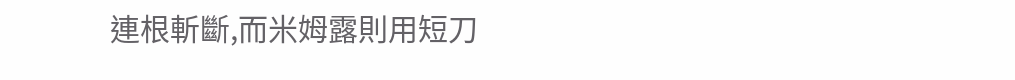連根斬斷,而米姆露則用短刀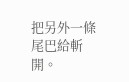把另外一條尾巴給斬開。